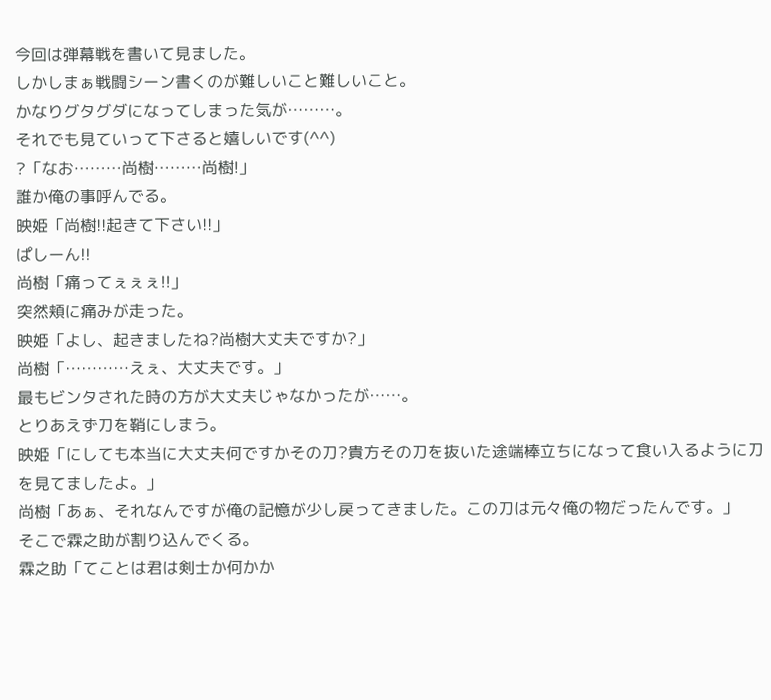今回は弾幕戦を書いて見ました。
しかしまぁ戦闘シーン書くのが難しいこと難しいこと。
かなりグタグダになってしまった気が………。
それでも見ていって下さると嬉しいです(^^)
?「なお………尚樹………尚樹!」
誰か俺の事呼んでる。
映姫「尚樹!!起きて下さい!!」
ぱしーん!!
尚樹「痛ってぇぇぇ!!」
突然頬に痛みが走った。
映姫「よし、起きましたね?尚樹大丈夫ですか?」
尚樹「…………えぇ、大丈夫です。」
最もビンタされた時の方が大丈夫じゃなかったが……。
とりあえず刀を鞘にしまう。
映姫「にしても本当に大丈夫何ですかその刀?貴方その刀を抜いた途端棒立ちになって食い入るように刀を見てましたよ。」
尚樹「あぁ、それなんですが俺の記憶が少し戻ってきました。この刀は元々俺の物だったんです。」
そこで霖之助が割り込んでくる。
霖之助「てことは君は剣士か何かか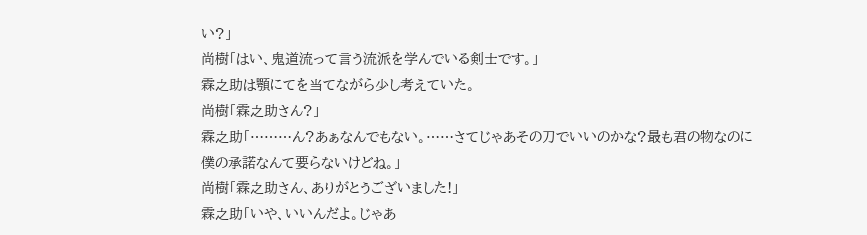い?」
尚樹「はい、鬼道流って言う流派を学んでいる剣士です。」
霖之助は顎にてを当てながら少し考えていた。
尚樹「霖之助さん?」
霖之助「………ん?あぁなんでもない。……さてじゃあその刀でいいのかな?最も君の物なのに僕の承諾なんて要らないけどね。」
尚樹「霖之助さん、ありがとうございました!」
霖之助「いや、いいんだよ。じゃあ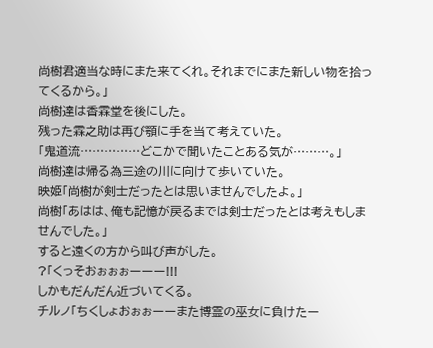尚樹君適当な時にまた来てくれ。それまでにまた新しい物を拾ってくるから。」
尚樹達は香霖堂を後にした。
残った霖之助は再び顎に手を当て考えていた。
「鬼道流……………どこかで聞いたことある気が………。」
尚樹達は帰る為三途の川に向けて歩いていた。
映姫「尚樹が剣士だったとは思いませんでしたよ。」
尚樹「あはは、俺も記憶が戻るまでは剣士だったとは考えもしませんでした。」
すると遠くの方から叫び声がした。
?「くっそおぉぉぉーーー!!!
しかもだんだん近づいてくる。
チルノ「ちくしょおぉぉーーまた博霊の巫女に負けたー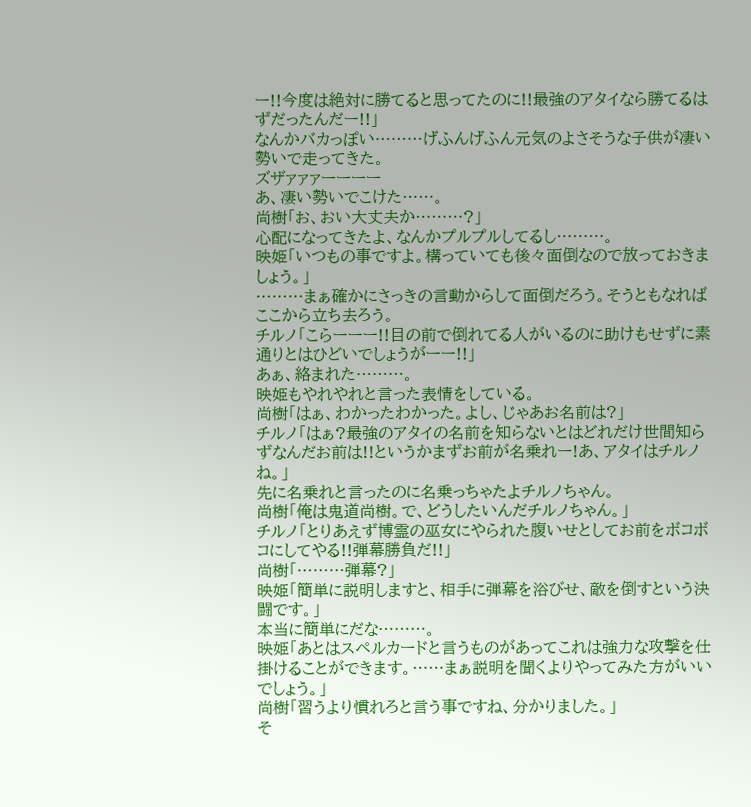ー!!今度は絶対に勝てると思ってたのに!!最強のアタイなら勝てるはずだったんだー!!」
なんかバカっぽい………げふんげふん元気のよさそうな子供が凄い勢いで走ってきた。
ズザァァァーーーー
あ、凄い勢いでこけた……。
尚樹「お、おい大丈夫か………?」
心配になってきたよ、なんかプルプルしてるし………。
映姫「いつもの事ですよ。構っていても後々面倒なので放っておきましょう。」
………まぁ確かにさっきの言動からして面倒だろう。そうともなればここから立ち去ろう。
チルノ「こらーーー!!目の前で倒れてる人がいるのに助けもせずに素通りとはひどいでしょうがーー!!」
あぁ、絡まれた………。
映姫もやれやれと言った表情をしている。
尚樹「はぁ、わかったわかった。よし、じゃあお名前は?」
チルノ「はぁ?最強のアタイの名前を知らないとはどれだけ世間知らずなんだお前は!!というかまずお前が名乗れー!あ、アタイはチルノね。」
先に名乗れと言ったのに名乗っちゃたよチルノちゃん。
尚樹「俺は鬼道尚樹。で、どうしたいんだチルノちゃん。」
チルノ「とりあえず博霊の巫女にやられた腹いせとしてお前をボコボコにしてやる!!弾幕勝負だ!!」
尚樹「………弾幕?」
映姫「簡単に説明しますと、相手に弾幕を浴びせ、敵を倒すという決闘です。」
本当に簡単にだな………。
映姫「あとはスペルカードと言うものがあってこれは強力な攻撃を仕掛けることができます。……まぁ説明を聞くよりやってみた方がいいでしょう。」
尚樹「習うより慣れろと言う事ですね、分かりました。」
そ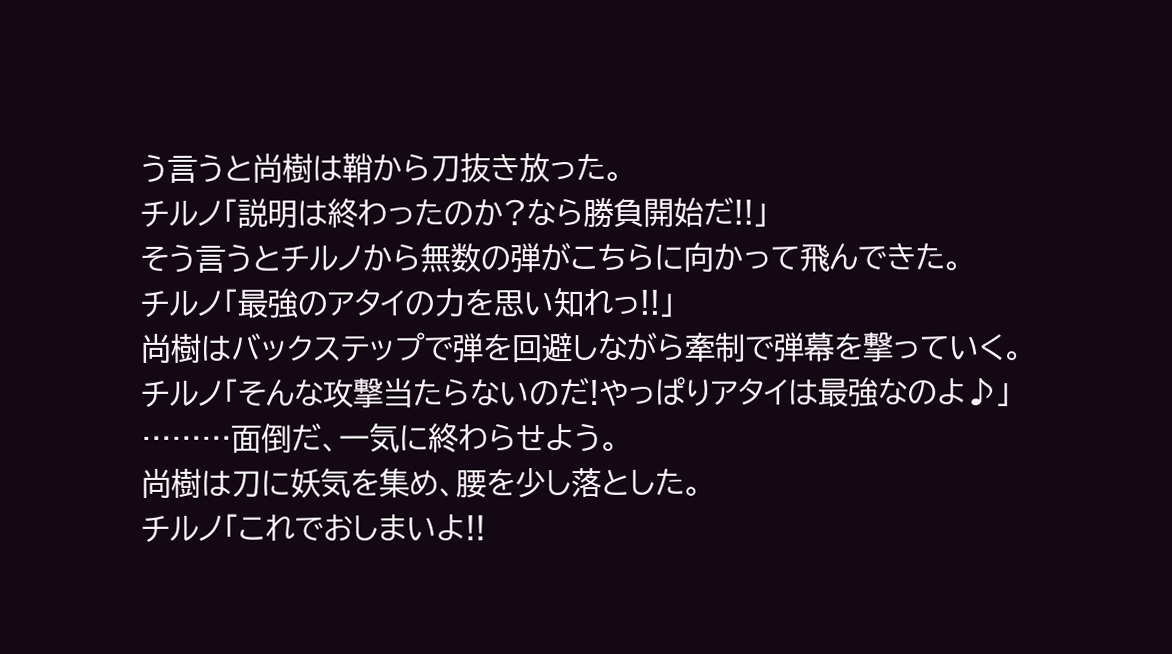う言うと尚樹は鞘から刀抜き放った。
チルノ「説明は終わったのか?なら勝負開始だ!!」
そう言うとチルノから無数の弾がこちらに向かって飛んできた。
チルノ「最強のアタイの力を思い知れっ!!」
尚樹はバックステップで弾を回避しながら牽制で弾幕を撃っていく。
チルノ「そんな攻撃当たらないのだ!やっぱりアタイは最強なのよ♪」
………面倒だ、一気に終わらせよう。
尚樹は刀に妖気を集め、腰を少し落とした。
チルノ「これでおしまいよ!!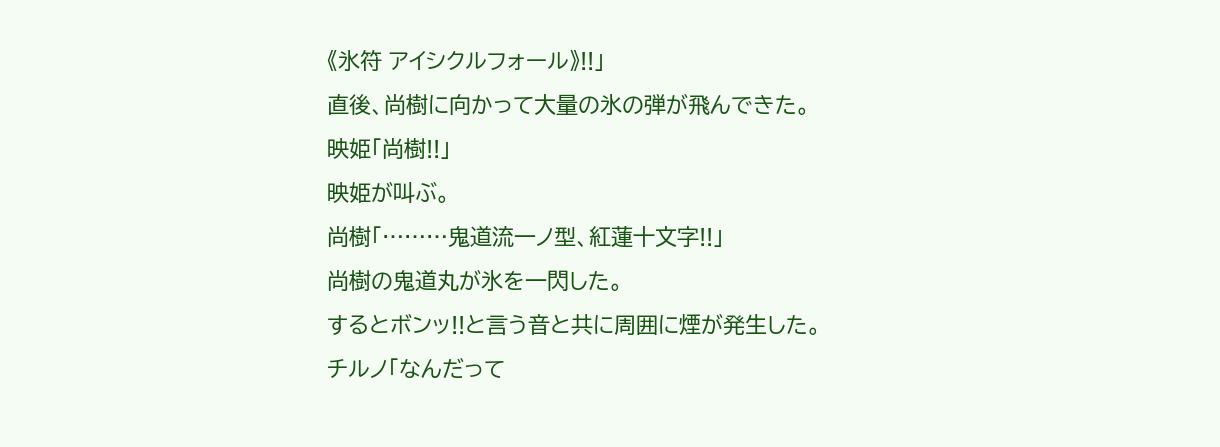《氷符 アイシクルフォール》!!」
直後、尚樹に向かって大量の氷の弾が飛んできた。
映姫「尚樹!!」
映姫が叫ぶ。
尚樹「………鬼道流一ノ型、紅蓮十文字!!」
尚樹の鬼道丸が氷を一閃した。
するとボンッ!!と言う音と共に周囲に煙が発生した。
チルノ「なんだって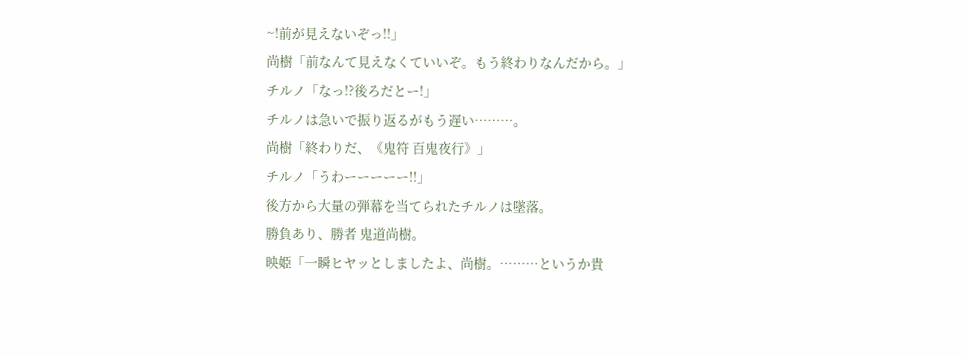~!前が見えないぞっ!!」
尚樹「前なんて見えなくていいぞ。もう終わりなんだから。」
チルノ「なっ!?後ろだとー!」
チルノは急いで振り返るがもう遅い………。
尚樹「終わりだ、《鬼符 百鬼夜行》」
チルノ「うわーーーーー!!」
後方から大量の弾幕を当てられたチルノは墜落。
勝負あり、勝者 鬼道尚樹。
映姫「一瞬ヒヤッとしましたよ、尚樹。………というか貴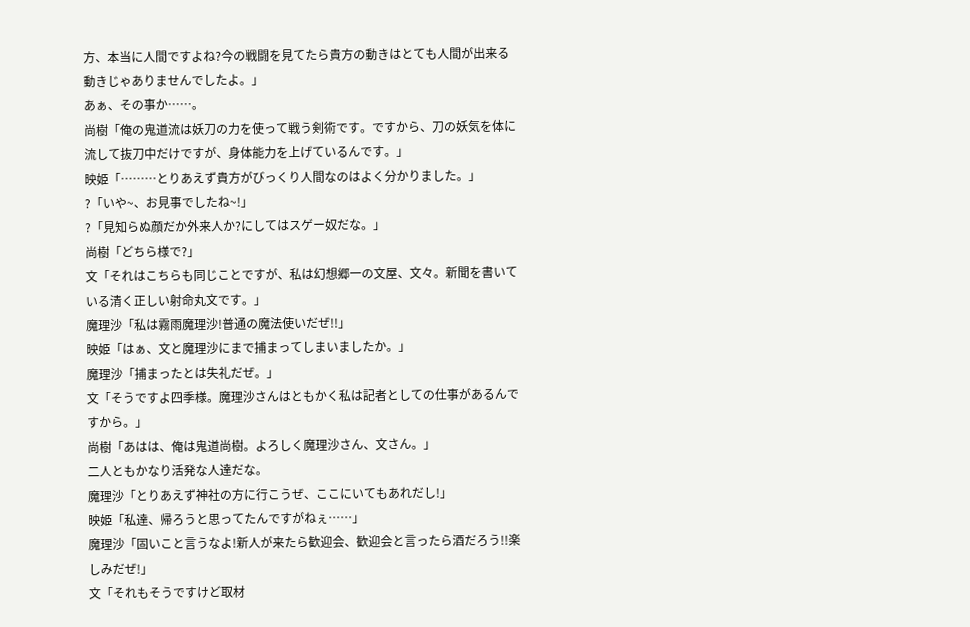方、本当に人間ですよね?今の戦闘を見てたら貴方の動きはとても人間が出来る動きじゃありませんでしたよ。」
あぁ、その事か……。
尚樹「俺の鬼道流は妖刀の力を使って戦う剣術です。ですから、刀の妖気を体に流して抜刀中だけですが、身体能力を上げているんです。」
映姫「………とりあえず貴方がびっくり人間なのはよく分かりました。」
?「いや~、お見事でしたね~!」
?「見知らぬ顔だか外来人か?にしてはスゲー奴だな。」
尚樹「どちら様で?」
文「それはこちらも同じことですが、私は幻想郷一の文屋、文々。新聞を書いている清く正しい射命丸文です。」
魔理沙「私は霧雨魔理沙!普通の魔法使いだぜ!!」
映姫「はぁ、文と魔理沙にまで捕まってしまいましたか。」
魔理沙「捕まったとは失礼だぜ。」
文「そうですよ四季様。魔理沙さんはともかく私は記者としての仕事があるんですから。」
尚樹「あはは、俺は鬼道尚樹。よろしく魔理沙さん、文さん。」
二人ともかなり活発な人達だな。
魔理沙「とりあえず神社の方に行こうぜ、ここにいてもあれだし!」
映姫「私達、帰ろうと思ってたんですがねぇ……」
魔理沙「固いこと言うなよ!新人が来たら歓迎会、歓迎会と言ったら酒だろう!!楽しみだぜ!」
文「それもそうですけど取材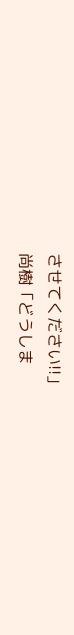させてください!!」
尚樹「どうしま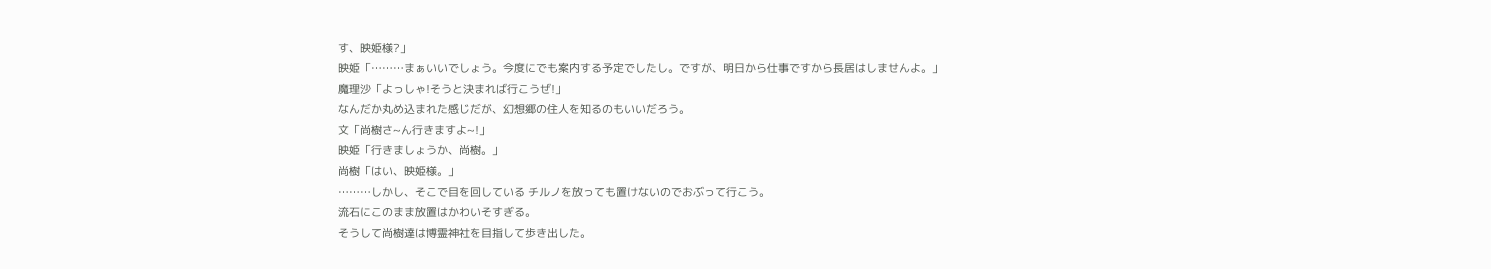す、映姫様?」
映姫「………まぁいいでしょう。今度にでも案内する予定でしたし。ですが、明日から仕事ですから長居はしませんよ。」
魔理沙「よっしゃ!そうと決まれば行こうぜ!」
なんだか丸め込まれた感じだが、幻想郷の住人を知るのもいいだろう。
文「尚樹さ~ん行きますよ~!」
映姫「行きましょうか、尚樹。」
尚樹「はい、映姫様。」
………しかし、そこで目を回している チルノを放っても置けないのでおぶって行こう。
流石にこのまま放置はかわいそすぎる。
そうして尚樹達は博霊神社を目指して歩き出した。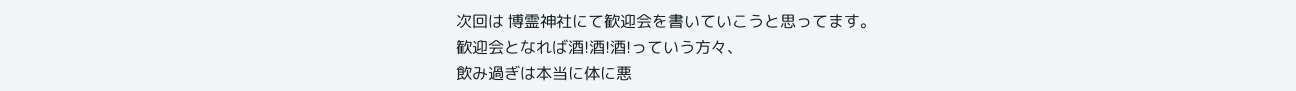次回は 博霊神社にて歓迎会を書いていこうと思ってます。
歓迎会となれば酒!酒!酒!っていう方々、
飲み過ぎは本当に体に悪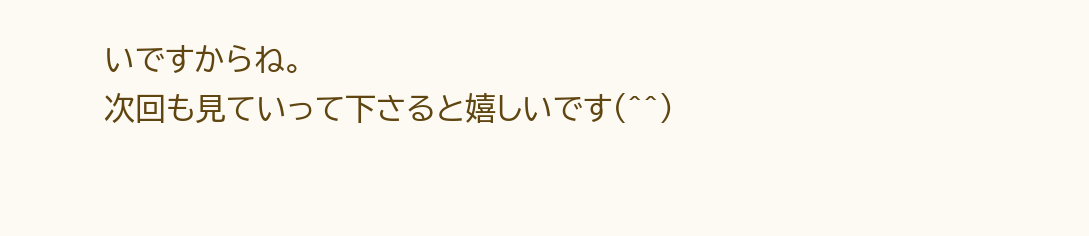いですからね。
次回も見ていって下さると嬉しいです(^^)